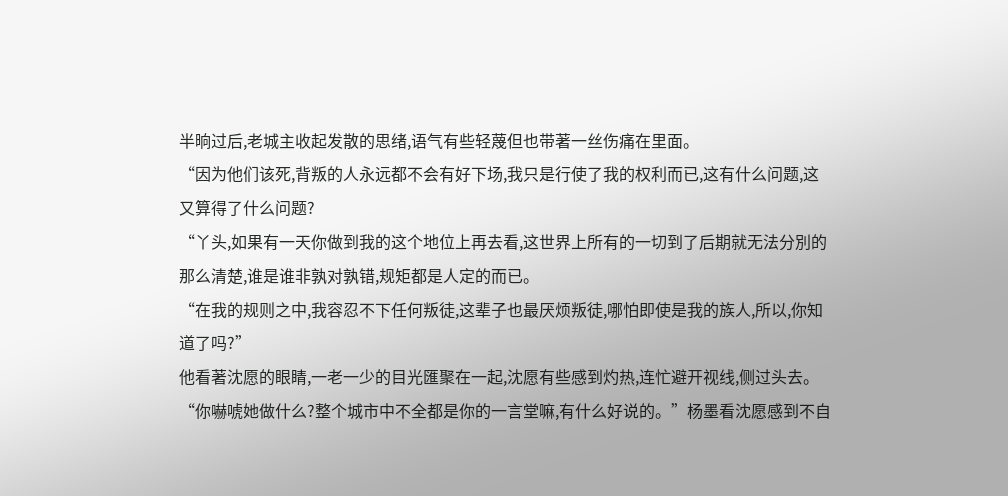半晌过后,老城主收起发散的思绪,语气有些轻蔑但也带著一丝伤痛在里面。
“因为他们该死,背叛的人永远都不会有好下场,我只是行使了我的权利而已,这有什么问题,这又算得了什么问题?
“丫头,如果有一天你做到我的这个地位上再去看,这世界上所有的一切到了后期就无法分別的那么清楚,谁是谁非孰对孰错,规矩都是人定的而已。
“在我的规则之中,我容忍不下任何叛徒,这辈子也最厌烦叛徒,哪怕即使是我的族人,所以,你知道了吗?”
他看著沈愿的眼睛,一老一少的目光匯聚在一起,沈愿有些感到灼热,连忙避开视线,侧过头去。
“你嚇唬她做什么?整个城市中不全都是你的一言堂嘛,有什么好说的。”杨墨看沈愿感到不自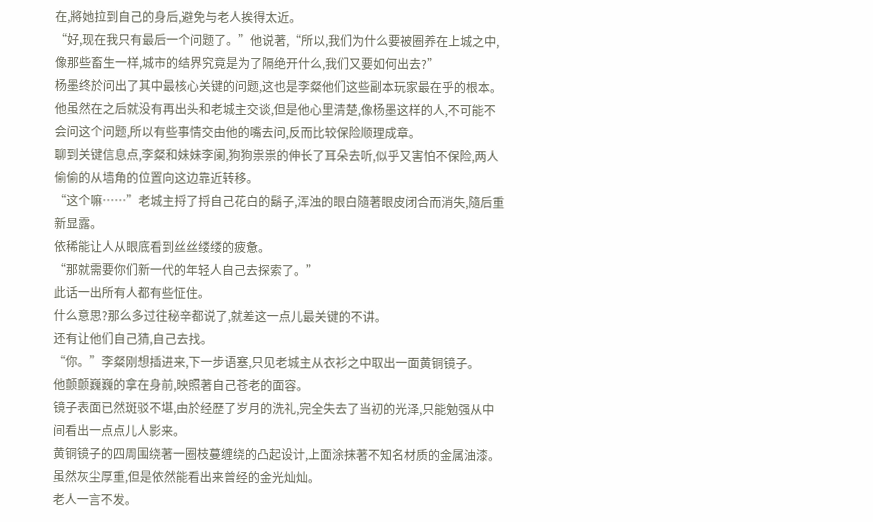在,將她拉到自己的身后,避免与老人挨得太近。
“好,现在我只有最后一个问题了。”他说著,“所以,我们为什么要被圈养在上城之中,像那些畜生一样,城市的结界究竟是为了隔绝开什么,我们又要如何出去?”
杨墨终於问出了其中最核心关键的问题,这也是李粲他们这些副本玩家最在乎的根本。
他虽然在之后就没有再出头和老城主交谈,但是他心里清楚,像杨墨这样的人,不可能不会问这个问题,所以有些事情交由他的嘴去问,反而比较保险顺理成章。
聊到关键信息点,李粲和妹妹李阑,狗狗祟祟的伸长了耳朵去听,似乎又害怕不保险,两人偷偷的从墙角的位置向这边靠近转移。
“这个嘛……”老城主捋了捋自己花白的鬍子,浑浊的眼白隨著眼皮闭合而消失,隨后重新显露。
依稀能让人从眼底看到丝丝缕缕的疲惫。
“那就需要你们新一代的年轻人自己去探索了。”
此话一出所有人都有些怔住。
什么意思?那么多过往秘辛都说了,就差这一点儿最关键的不讲。
还有让他们自己猜,自己去找。
“你。”李粲刚想插进来,下一步语塞,只见老城主从衣衫之中取出一面黄铜镜子。
他颤颤巍巍的拿在身前,映照著自己苍老的面容。
镜子表面已然斑驳不堪,由於经歷了岁月的洗礼,完全失去了当初的光泽,只能勉强从中间看出一点点儿人影来。
黄铜镜子的四周围绕著一圈枝蔓缠绕的凸起设计,上面涂抹著不知名材质的金属油漆。
虽然灰尘厚重,但是依然能看出来曾经的金光灿灿。
老人一言不发。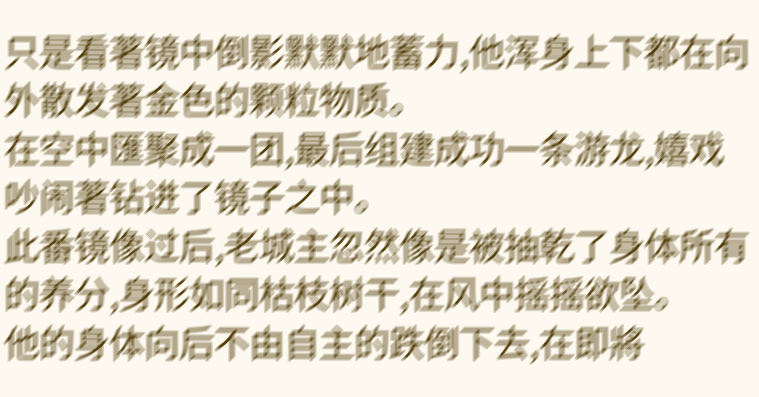只是看著镜中倒影默默地蓄力,他浑身上下都在向外散发著金色的颗粒物质。
在空中匯聚成一团,最后组建成功一条游龙,嬉戏吵闹著钻进了镜子之中。
此番镜像过后,老城主忽然像是被抽乾了身体所有的养分,身形如同枯枝树干,在风中摇摇欲坠。
他的身体向后不由自主的跌倒下去,在即將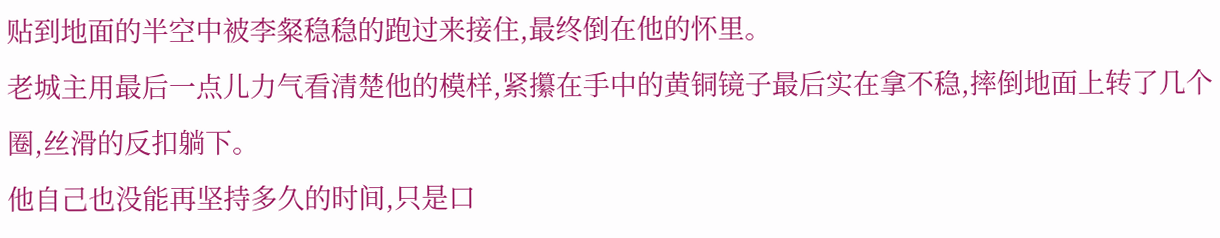贴到地面的半空中被李粲稳稳的跑过来接住,最终倒在他的怀里。
老城主用最后一点儿力气看清楚他的模样,紧攥在手中的黄铜镜子最后实在拿不稳,摔倒地面上转了几个圈,丝滑的反扣躺下。
他自己也没能再坚持多久的时间,只是口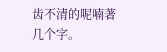齿不清的呢喃著几个字。